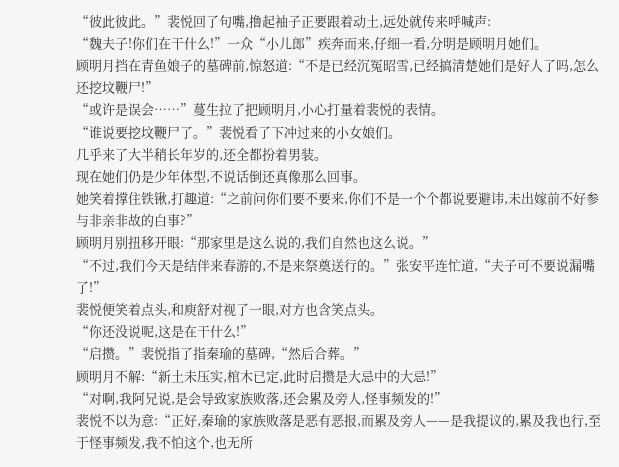“彼此彼此。”裴悦回了句嘴,撸起袖子正要跟着动土,远处就传来呼喊声:
“魏夫子!你们在干什么!”一众“小儿郎”疾奔而来,仔细一看,分明是顾明月她们。
顾明月挡在青鱼娘子的墓碑前,惊怒道:“不是已经沉冤昭雪,已经搞清楚她们是好人了吗,怎么还挖坟鞭尸!”
“或许是误会……”蔓生拉了把顾明月,小心打量着裴悦的表情。
“谁说要挖坟鞭尸了。”裴悦看了下冲过来的小女娘们。
几乎来了大半稍长年岁的,还全都扮着男装。
现在她们仍是少年体型,不说话倒还真像那么回事。
她笑着撑住铁锹,打趣道:“之前问你们要不要来,你们不是一个个都说要避讳,未出嫁前不好参与非亲非故的白事?”
顾明月别扭移开眼:“那家里是这么说的,我们自然也这么说。”
“不过,我们今天是结伴来春游的,不是来祭奠送行的。”张安平连忙道,“夫子可不要说漏嘴了!”
裴悦便笑着点头,和庾舒对视了一眼,对方也含笑点头。
“你还没说呢,这是在干什么!”
“启攒。”裴悦指了指秦瑜的墓碑,“然后合葬。”
顾明月不解:“新土未压实,棺木已定,此时启攒是大忌中的大忌!”
“对啊,我阿兄说,是会导致家族败落,还会累及旁人,怪事频发的!”
裴悦不以为意:“正好,秦瑜的家族败落是恶有恶报,而累及旁人——是我提议的,累及我也行,至于怪事频发,我不怕这个,也无所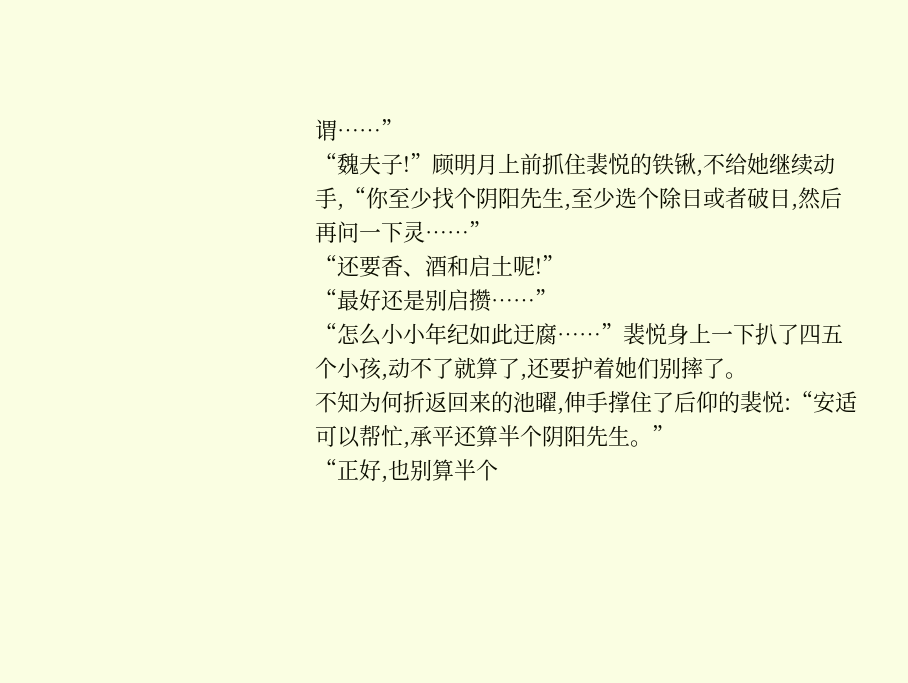谓……”
“魏夫子!”顾明月上前抓住裴悦的铁锹,不给她继续动手,“你至少找个阴阳先生,至少选个除日或者破日,然后再问一下灵……”
“还要香、酒和启土呢!”
“最好还是别启攒……”
“怎么小小年纪如此迂腐……”裴悦身上一下扒了四五个小孩,动不了就算了,还要护着她们别摔了。
不知为何折返回来的池曜,伸手撑住了后仰的裴悦:“安适可以帮忙,承平还算半个阴阳先生。”
“正好,也别算半个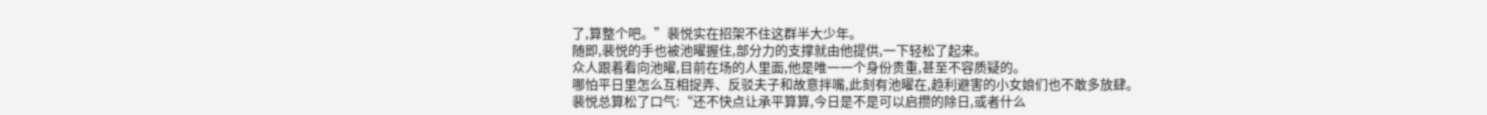了,算整个吧。”裴悦实在招架不住这群半大少年。
随即,裴悦的手也被池曜握住,部分力的支撑就由他提供,一下轻松了起来。
众人跟着看向池曜,目前在场的人里面,他是唯一一个身份贵重,甚至不容质疑的。
哪怕平日里怎么互相捉弄、反驳夫子和故意拌嘴,此刻有池曜在,趋利避害的小女娘们也不敢多放肆。
裴悦总算松了口气:“还不快点让承平算算,今日是不是可以启攒的除日,或者什么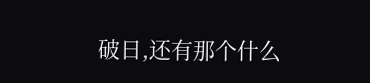破日,还有那个什么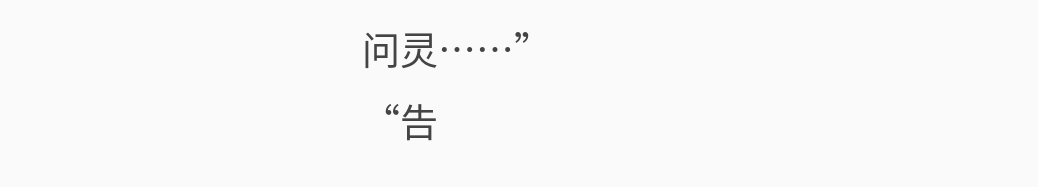问灵……”
“告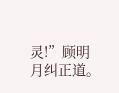灵!”顾明月纠正道。